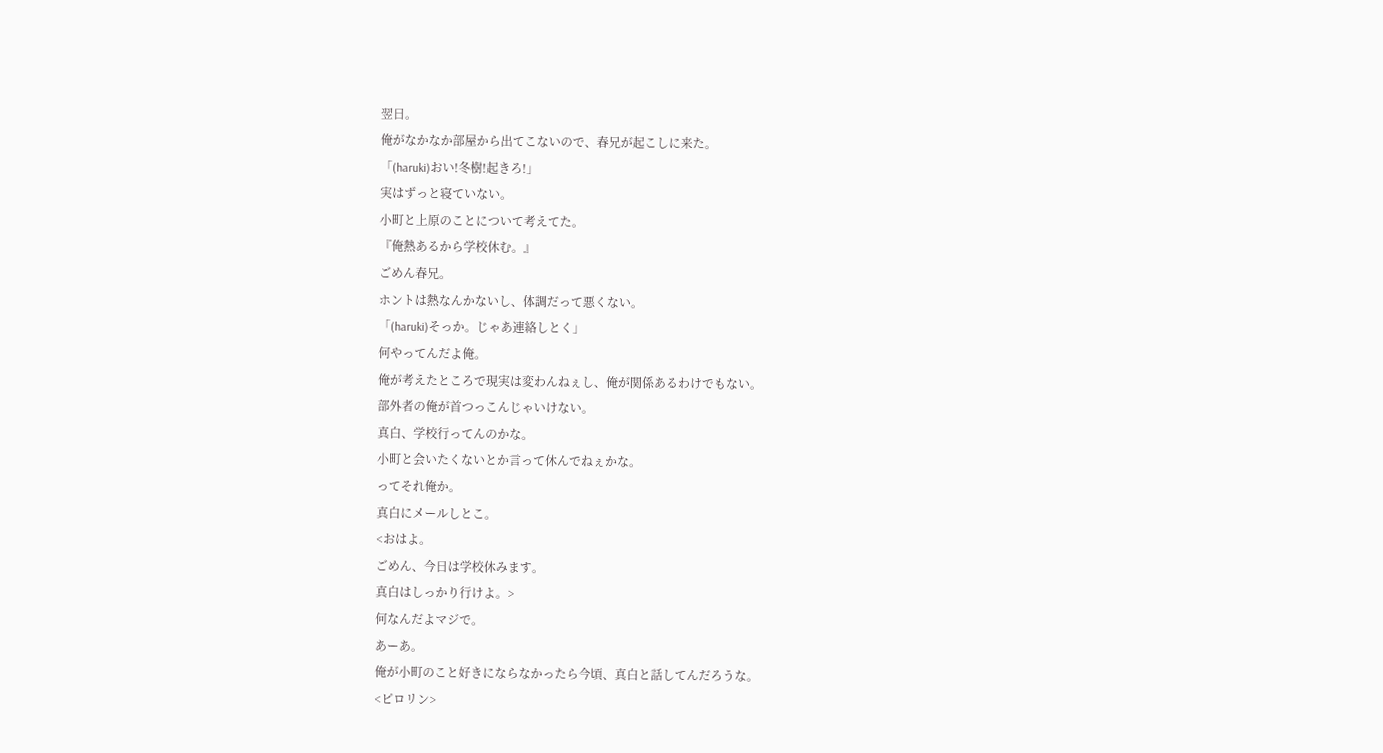翌日。
俺がなかなか部屋から出てこないので、春兄が起こしに来た。
「(haruki)おい!冬樹!起きろ!」
実はずっと寝ていない。
小町と上原のことについて考えてた。
『俺熱あるから学校休む。』
ごめん春兄。
ホントは熱なんかないし、体調だって悪くない。
「(haruki)そっか。じゃあ連絡しとく」
何やってんだよ俺。
俺が考えたところで現実は変わんねぇし、俺が関係あるわけでもない。
部外者の俺が首つっこんじゃいけない。
真白、学校行ってんのかな。
小町と会いたくないとか言って休んでねぇかな。
ってそれ俺か。
真白にメールしとこ。
<おはよ。
ごめん、今日は学校休みます。
真白はしっかり行けよ。>
何なんだよマジで。
あーあ。
俺が小町のこと好きにならなかったら今頃、真白と話してんだろうな。
<ピロリン>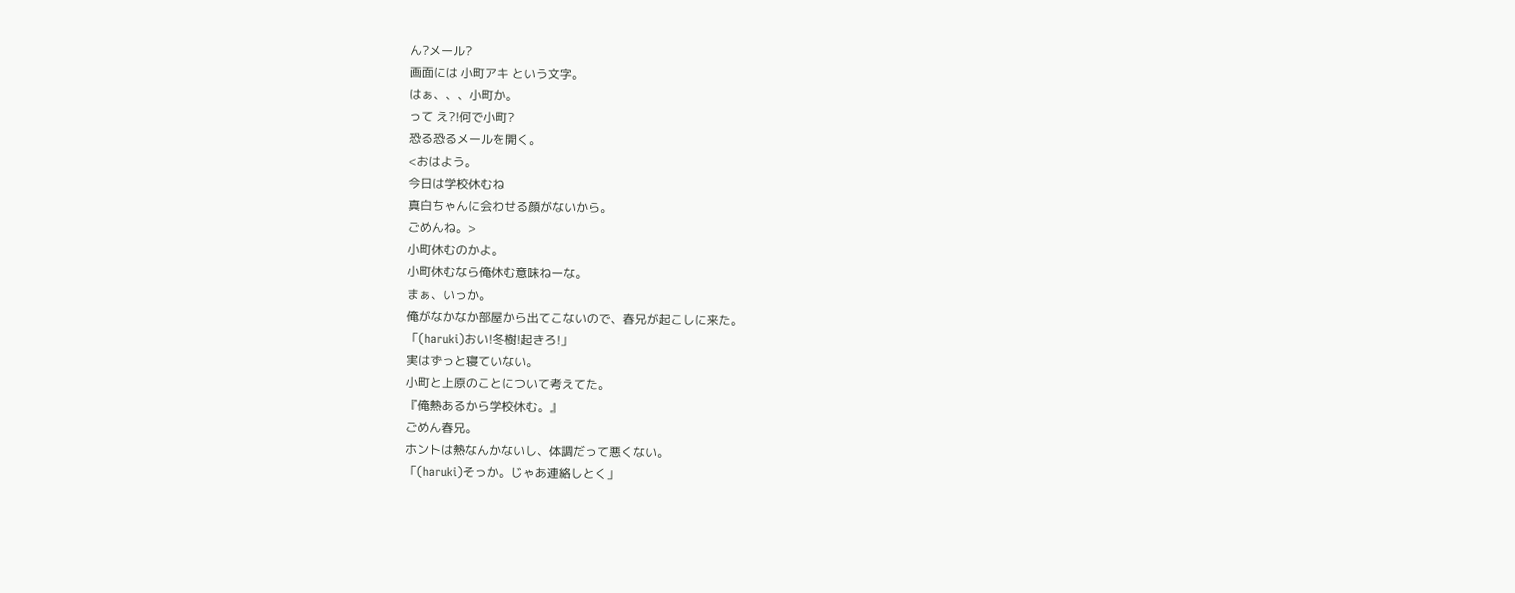ん?メール?
画面には 小町アキ という文字。
はぁ、、、小町か。
って え?!何で小町?
恐る恐るメールを開く。
<おはよう。
今日は学校休むね
真白ちゃんに会わせる顔がないから。
ごめんね。>
小町休むのかよ。
小町休むなら俺休む意味ねーな。
まぁ、いっか。
俺がなかなか部屋から出てこないので、春兄が起こしに来た。
「(haruki)おい!冬樹!起きろ!」
実はずっと寝ていない。
小町と上原のことについて考えてた。
『俺熱あるから学校休む。』
ごめん春兄。
ホントは熱なんかないし、体調だって悪くない。
「(haruki)そっか。じゃあ連絡しとく」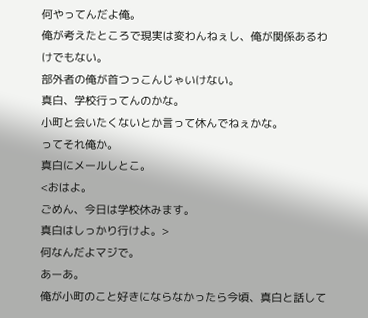何やってんだよ俺。
俺が考えたところで現実は変わんねぇし、俺が関係あるわけでもない。
部外者の俺が首つっこんじゃいけない。
真白、学校行ってんのかな。
小町と会いたくないとか言って休んでねぇかな。
ってそれ俺か。
真白にメールしとこ。
<おはよ。
ごめん、今日は学校休みます。
真白はしっかり行けよ。>
何なんだよマジで。
あーあ。
俺が小町のこと好きにならなかったら今頃、真白と話して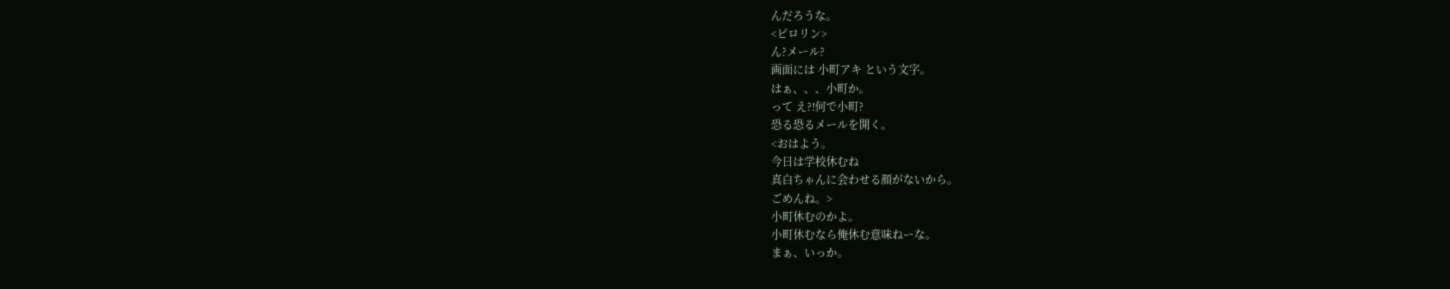んだろうな。
<ピロリン>
ん?メール?
画面には 小町アキ という文字。
はぁ、、、小町か。
って え?!何で小町?
恐る恐るメールを開く。
<おはよう。
今日は学校休むね
真白ちゃんに会わせる顔がないから。
ごめんね。>
小町休むのかよ。
小町休むなら俺休む意味ねーな。
まぁ、いっか。